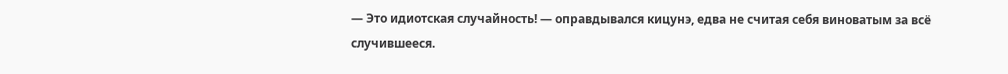— Это идиотская случайность! — оправдывался кицунэ, едва не считая себя виноватым за всё случившееся.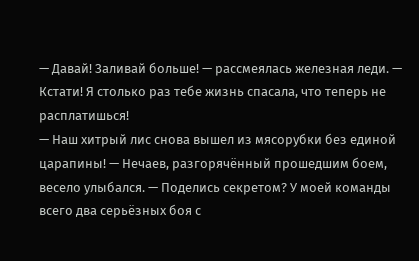— Давай! Заливай больше! — рассмеялась железная леди. — Кстати! Я столько раз тебе жизнь спасала, что теперь не расплатишься!
— Наш хитрый лис снова вышел из мясорубки без единой царапины! — Нечаев, разгорячённый прошедшим боем, весело улыбался. — Поделись секретом? У моей команды всего два серьёзных боя с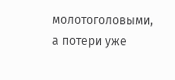молотоголовыми, а потери уже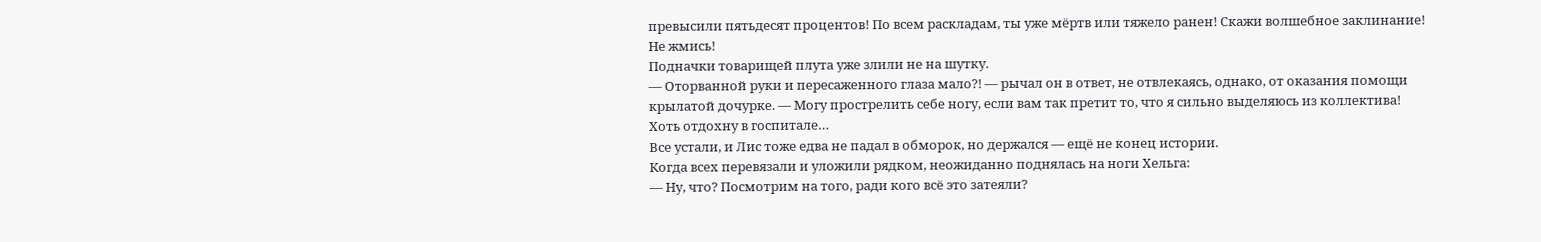превысили пятьдесят процентов! По всем раскладам, ты уже мёртв или тяжело ранен! Скажи волшебное заклинание! Не жмись!
Подначки товарищей плута уже злили не на шутку.
— Оторванной руки и пересаженного глаза мало?! — рычал он в ответ, не отвлекаясь, однако, от оказания помощи крылатой дочурке. — Могу прострелить себе ногу, если вам так претит то, что я сильно выделяюсь из коллектива! Хоть отдохну в госпитале…
Все устали, и Лис тоже едва не падал в обморок, но держался — ещё не конец истории.
Когда всех перевязали и уложили рядком, неожиданно поднялась на ноги Хельга:
— Ну, что? Посмотрим на того, ради кого всё это затеяли?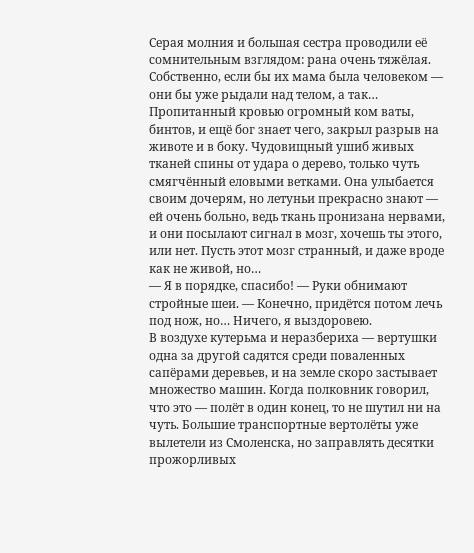Серая молния и большая сестра проводили её сомнительным взглядом: рана очень тяжёлая. Собственно, если бы их мама была человеком — они бы уже рыдали над телом, а так…
Пропитанный кровью огромный ком ваты, бинтов, и ещё бог знает чего, закрыл разрыв на животе и в боку. Чудовищный ушиб живых тканей спины от удара о дерево, только чуть смягчённый еловыми ветками. Она улыбается своим дочерям, но летуньи прекрасно знают — ей очень больно, ведь ткань пронизана нервами, и они посылают сигнал в мозг, хочешь ты этого, или нет. Пусть этот мозг странный, и даже вроде как не живой, но…
— Я в порядке, спасибо! — Руки обнимают стройные шеи. — Конечно, придётся потом лечь под нож, но… Ничего, я выздоровею.
В воздухе кутерьма и неразбериха — вертушки одна за другой садятся среди поваленных сапёрами деревьев, и на земле скоро застывает множество машин. Когда полковник говорил, что это — полёт в один конец, то не шутил ни на чуть. Большие транспортные вертолёты уже вылетели из Смоленска, но заправлять десятки прожорливых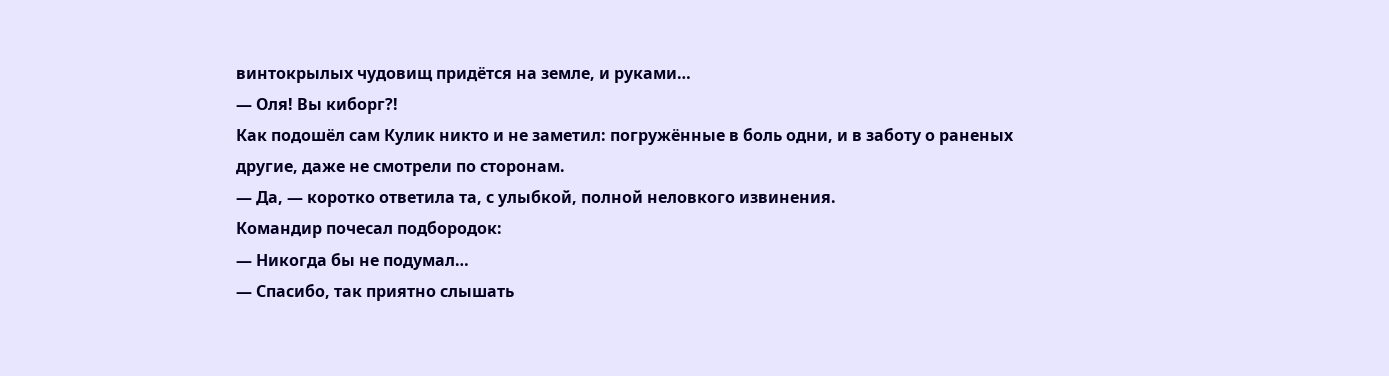винтокрылых чудовищ придётся на земле, и руками…
— Оля! Вы киборг?!
Как подошёл сам Кулик никто и не заметил: погружённые в боль одни, и в заботу о раненых другие, даже не смотрели по сторонам.
— Да, — коротко ответила та, с улыбкой, полной неловкого извинения.
Командир почесал подбородок:
— Никогда бы не подумал…
— Спасибо, так приятно слышать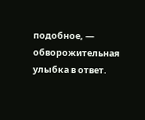подобное, — обворожительная улыбка в ответ.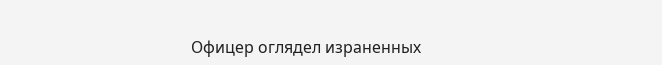Офицер оглядел израненных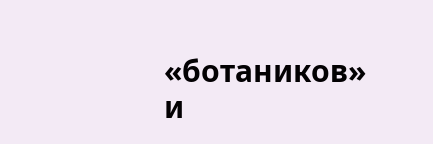«ботаников» и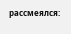рассмеялся: